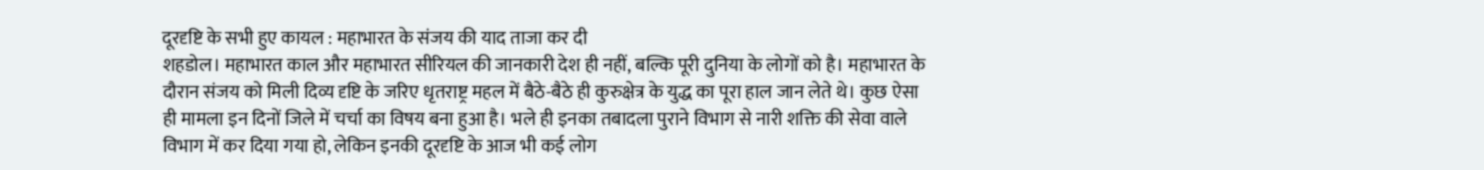दूरदृष्टि के सभी हुए कायल : महाभारत के संजय की याद ताजा कर दी
शहडोल। महाभारत काल और महाभारत सीरियल की जानकारी देश ही नहीं, बल्कि पूरी दुनिया के लोगों को है। महाभारत के दौरान संजय को मिली दिव्य दृष्टि के जरिए धृतराष्ट्र महल में बैठे-बैठे ही कुरुक्षेत्र के युद्ध का पूरा हाल जान लेते थे। कुछ ऐसा ही मामला इन दिनों जिले में चर्चा का विषय बना हुआ है। भले ही इनका तबादला पुराने विभाग से नारी शक्ति की सेवा वाले विभाग में कर दिया गया हो, लेकिन इनकी दूरदृष्टि के आज भी कई लोग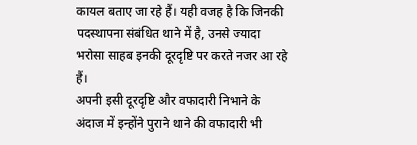कायल बताए जा रहे हैं। यही वजह है कि जिनकी पदस्थापना संबंधित थाने में है, उनसे ज्यादा भरोसा साहब इनकी दूरदृष्टि पर करते नजर आ रहे हैं।
अपनी इसी दूरदृष्टि और वफादारी निभाने के अंदाज में इन्होंने पुराने थाने की वफादारी भी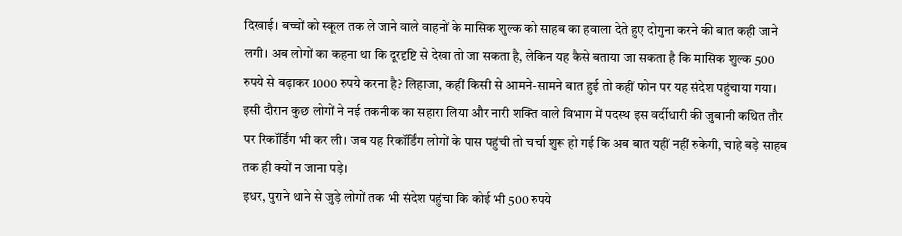दिखाई। बच्चों को स्कूल तक ले जाने वाले वाहनों के मासिक शुल्क को साहब का हवाला देते हुए दोगुना करने की बात कही जाने लगी। अब लोगों का कहना था कि दूरदृष्टि से देखा तो जा सकता है, लेकिन यह कैसे बताया जा सकता है कि मासिक शुल्क 500 रुपये से बढ़ाकर 1000 रुपये करना है? लिहाजा, कहीं किसी से आमने-सामने बात हुई तो कहीं फोन पर यह संदेश पहुंचाया गया।
इसी दौरान कुछ लोगों ने नई तकनीक का सहारा लिया और नारी शक्ति वाले विभाग में पदस्थ इस वर्दीधारी की जुबानी कथित तौर पर रिकॉर्डिंग भी कर ली। जब यह रिकॉर्डिंग लोगों के पास पहुंची तो चर्चा शुरू हो गई कि अब बात यहीं नहीं रुकेगी, चाहे बड़े साहब तक ही क्यों न जाना पड़े।
इधर, पुराने थाने से जुड़े लोगों तक भी संदेश पहुंचा कि कोई भी 500 रुपये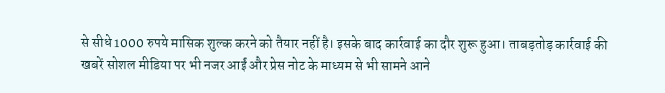से सीधे 1000 रुपये मासिक शुल्क करने को तैयार नहीं है। इसके बाद कार्रवाई का दौर शुरू हुआ। ताबड़तोड़ कार्रवाई की खबरें सोशल मीडिया पर भी नजर आईं और प्रेस नोट के माध्यम से भी सामने आने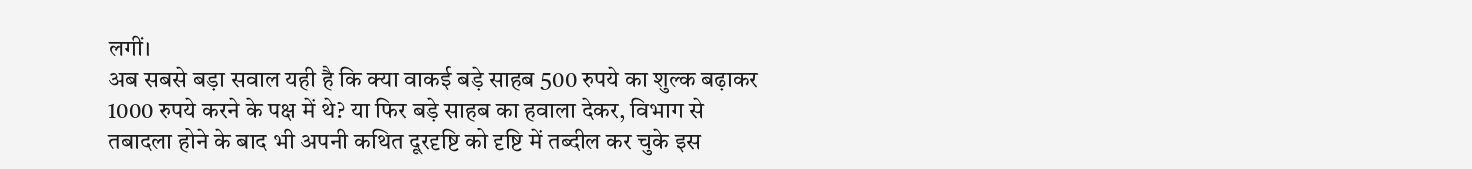लगीं।
अब सबसे बड़ा सवाल यही है कि क्या वाकई बड़े साहब 500 रुपये का शुल्क बढ़ाकर 1000 रुपये करने के पक्ष में थे? या फिर बड़े साहब का हवाला देकर, विभाग से तबादला होने के बाद भी अपनी कथित दूरदृष्टि को दृष्टि में तब्दील कर चुके इस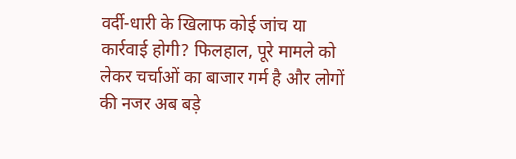वर्दी-धारी के खिलाफ कोई जांच या कार्रवाई होगी? फिलहाल, पूरे मामले को लेकर चर्चाओं का बाजार गर्म है और लोगों की नजर अब बड़े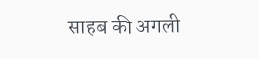साहब की अगली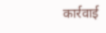कार्रवाई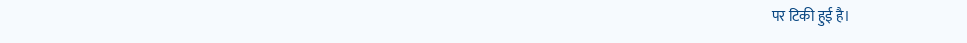पर टिकी हुई है।